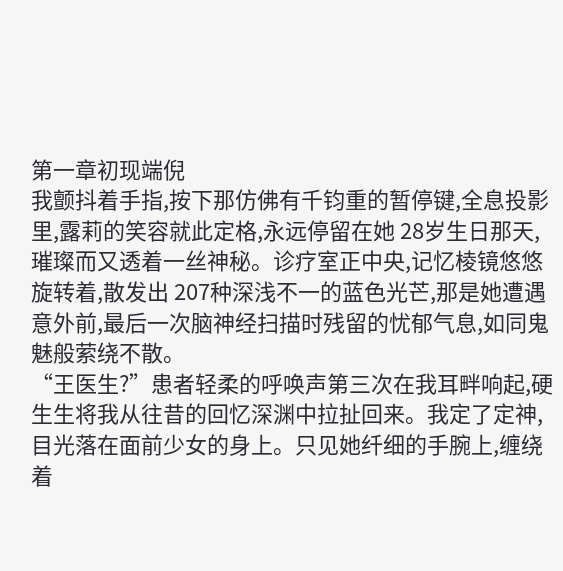第一章初现端倪
我颤抖着手指,按下那仿佛有千钧重的暂停键,全息投影里,露莉的笑容就此定格,永远停留在她 28岁生日那天,璀璨而又透着一丝神秘。诊疗室正中央,记忆棱镜悠悠旋转着,散发出 207种深浅不一的蓝色光芒,那是她遭遇意外前,最后一次脑神经扫描时残留的忧郁气息,如同鬼魅般萦绕不散。
“王医生?”患者轻柔的呼唤声第三次在我耳畔响起,硬生生将我从往昔的回忆深渊中拉扯回来。我定了定神,目光落在面前少女的身上。只见她纤细的手腕上,缠绕着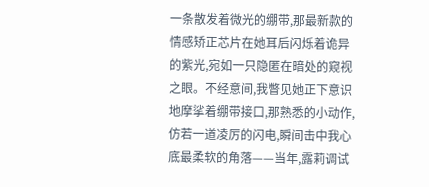一条散发着微光的绷带,那最新款的情感矫正芯片在她耳后闪烁着诡异的紫光,宛如一只隐匿在暗处的窥视之眼。不经意间,我瞥见她正下意识地摩挲着绷带接口,那熟悉的小动作,仿若一道凌厉的闪电,瞬间击中我心底最柔软的角落——当年,露莉调试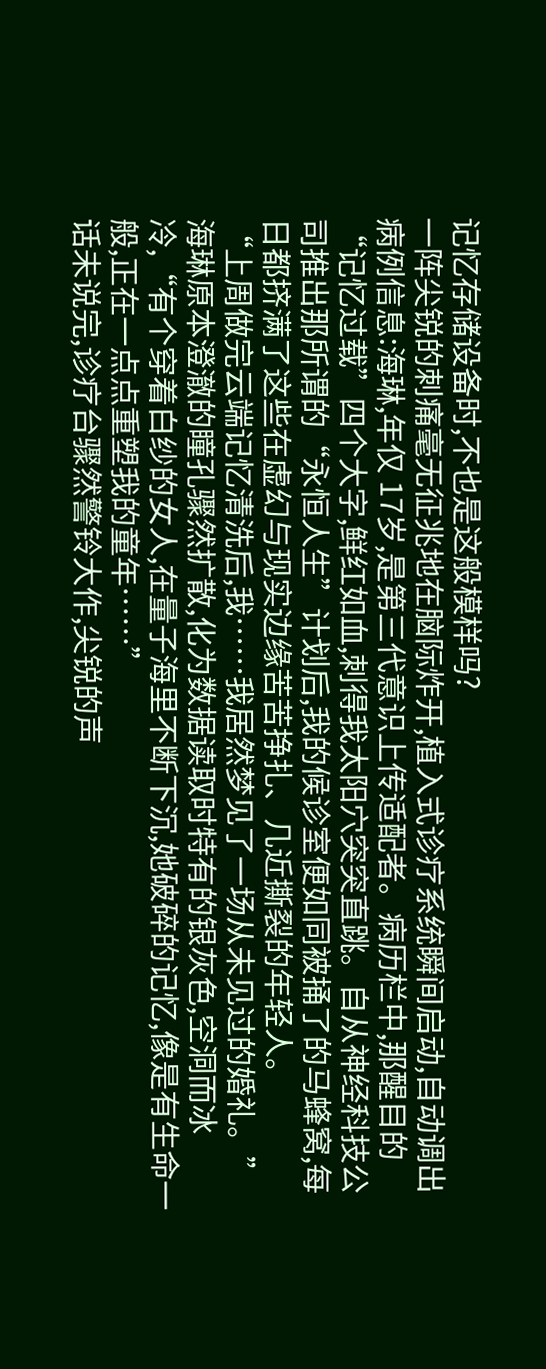记忆存储设备时,不也是这般模样吗?
一阵尖锐的刺痛毫无征兆地在脑际炸开,植入式诊疗系统瞬间启动,自动调出病例信息:海琳,年仅 17岁,是第三代意识上传适配者。病历栏中,那醒目的“记忆过载”四个大字,鲜红如血,刺得我太阳穴突突直跳。自从神经科技公司推出那所谓的“永恒人生”计划后,我的候诊室便如同被捅了的马蜂窝,每日都挤满了这些在虚幻与现实边缘苦苦挣扎、几近撕裂的年轻人。
“上周做完云端记忆清洗后,我……我居然梦见了一场从未见过的婚礼。”海琳原本澄澈的瞳孔骤然扩散,化为数据读取时特有的银灰色,空洞而冰冷,“有个穿着白纱的女人,在量子海里不断下沉,她破碎的记忆,像是有生命一般,正在一点点重塑我的童年……”
话未说完,诊疗台骤然警铃大作,尖锐的声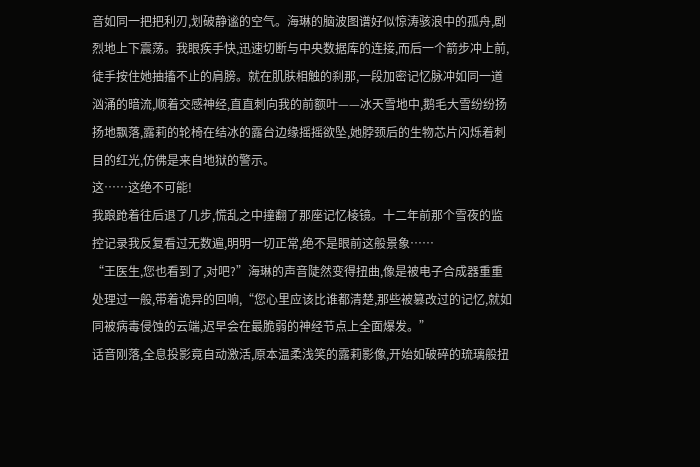音如同一把把利刃,划破静谧的空气。海琳的脑波图谱好似惊涛骇浪中的孤舟,剧烈地上下震荡。我眼疾手快,迅速切断与中央数据库的连接,而后一个箭步冲上前,徒手按住她抽搐不止的肩膀。就在肌肤相触的刹那,一段加密记忆脉冲如同一道汹涌的暗流,顺着交感神经,直直刺向我的前额叶——冰天雪地中,鹅毛大雪纷纷扬扬地飘落,露莉的轮椅在结冰的露台边缘摇摇欲坠,她脖颈后的生物芯片闪烁着刺目的红光,仿佛是来自地狱的警示。
这……这绝不可能!
我踉跄着往后退了几步,慌乱之中撞翻了那座记忆棱镜。十二年前那个雪夜的监控记录我反复看过无数遍,明明一切正常,绝不是眼前这般景象……
“王医生,您也看到了,对吧?”海琳的声音陡然变得扭曲,像是被电子合成器重重处理过一般,带着诡异的回响,“您心里应该比谁都清楚,那些被篡改过的记忆,就如同被病毒侵蚀的云端,迟早会在最脆弱的神经节点上全面爆发。”
话音刚落,全息投影竟自动激活,原本温柔浅笑的露莉影像,开始如破碎的琉璃般扭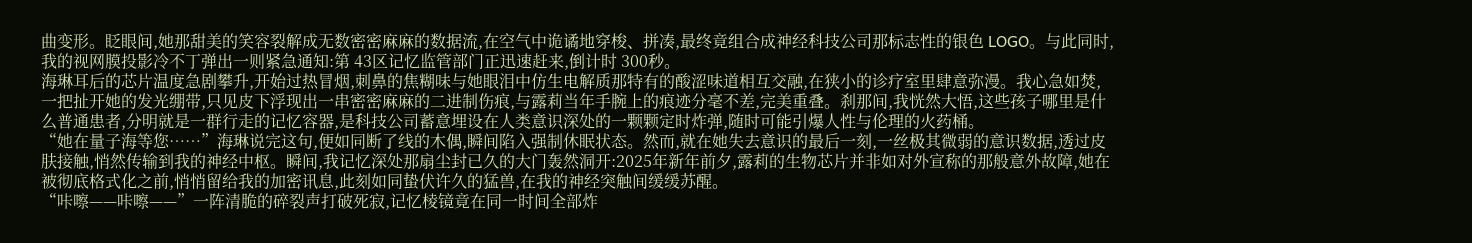曲变形。眨眼间,她那甜美的笑容裂解成无数密密麻麻的数据流,在空气中诡谲地穿梭、拼凑,最终竟组合成神经科技公司那标志性的银色 LOGO。与此同时,我的视网膜投影冷不丁弹出一则紧急通知:第 43区记忆监管部门正迅速赶来,倒计时 300秒。
海琳耳后的芯片温度急剧攀升,开始过热冒烟,刺鼻的焦糊味与她眼泪中仿生电解质那特有的酸涩味道相互交融,在狭小的诊疗室里肆意弥漫。我心急如焚,一把扯开她的发光绷带,只见皮下浮现出一串密密麻麻的二进制伤痕,与露莉当年手腕上的痕迹分毫不差,完美重叠。刹那间,我恍然大悟,这些孩子哪里是什么普通患者,分明就是一群行走的记忆容器,是科技公司蓄意埋设在人类意识深处的一颗颗定时炸弹,随时可能引爆人性与伦理的火药桶。
“她在量子海等您……”海琳说完这句,便如同断了线的木偶,瞬间陷入强制休眠状态。然而,就在她失去意识的最后一刻,一丝极其微弱的意识数据,透过皮肤接触,悄然传输到我的神经中枢。瞬间,我记忆深处那扇尘封已久的大门轰然洞开:2025年新年前夕,露莉的生物芯片并非如对外宣称的那般意外故障,她在被彻底格式化之前,悄悄留给我的加密讯息,此刻如同蛰伏许久的猛兽,在我的神经突触间缓缓苏醒。
“咔嚓——咔嚓——”一阵清脆的碎裂声打破死寂,记忆棱镜竟在同一时间全部炸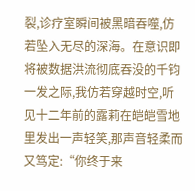裂,诊疗室瞬间被黑暗吞噬,仿若坠入无尽的深海。在意识即将被数据洪流彻底吞没的千钧一发之际,我仿若穿越时空,听见十二年前的露莉在皑皑雪地里发出一声轻笑,那声音轻柔而又笃定:“你终于来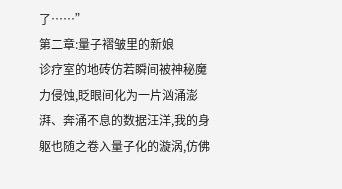了……”
第二章:量子褶皱里的新娘
诊疗室的地砖仿若瞬间被神秘魔力侵蚀,眨眼间化为一片汹涌澎湃、奔涌不息的数据汪洋,我的身躯也随之卷入量子化的漩涡,仿佛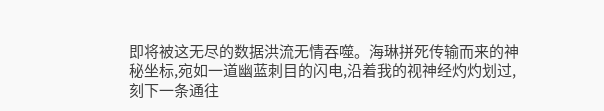即将被这无尽的数据洪流无情吞噬。海琳拼死传输而来的神秘坐标,宛如一道幽蓝刺目的闪电,沿着我的视神经灼灼划过,刻下一条通往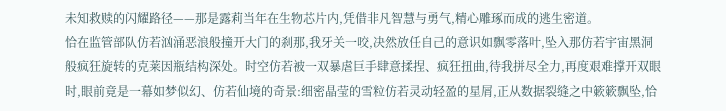未知救赎的闪耀路径——那是露莉当年在生物芯片内,凭借非凡智慧与勇气,精心雕琢而成的逃生密道。
恰在监管部队仿若汹涌恶浪般撞开大门的刹那,我牙关一咬,决然放任自己的意识如飘零落叶,坠入那仿若宇宙黑洞般疯狂旋转的克莱因瓶结构深处。时空仿若被一双暴虐巨手肆意揉捏、疯狂扭曲,待我拼尽全力,再度艰难撑开双眼时,眼前竟是一幕如梦似幻、仿若仙境的奇景:细密晶莹的雪粒仿若灵动轻盈的星屑,正从数据裂缝之中簌簌飘坠,恰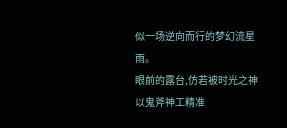似一场逆向而行的梦幻流星雨。
眼前的露台,仿若被时光之神以鬼斧神工精准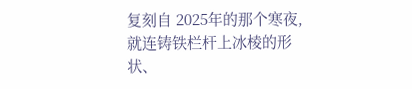复刻自 2025年的那个寒夜,就连铸铁栏杆上冰棱的形状、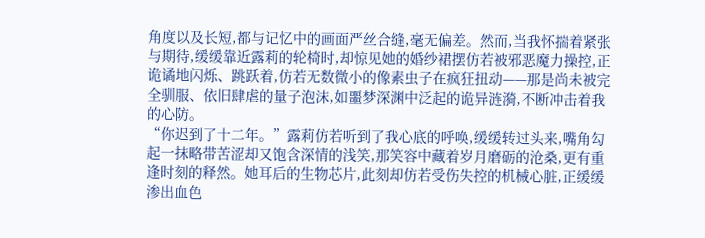角度以及长短,都与记忆中的画面严丝合缝,毫无偏差。然而,当我怀揣着紧张与期待,缓缓靠近露莉的轮椅时,却惊见她的婚纱裙摆仿若被邪恶魔力操控,正诡谲地闪烁、跳跃着,仿若无数微小的像素虫子在疯狂扭动——那是尚未被完全驯服、依旧肆虐的量子泡沫,如噩梦深渊中泛起的诡异涟漪,不断冲击着我的心防。
“你迟到了十二年。”露莉仿若听到了我心底的呼唤,缓缓转过头来,嘴角勾起一抹略带苦涩却又饱含深情的浅笑,那笑容中藏着岁月磨砺的沧桑,更有重逢时刻的释然。她耳后的生物芯片,此刻却仿若受伤失控的机械心脏,正缓缓渗出血色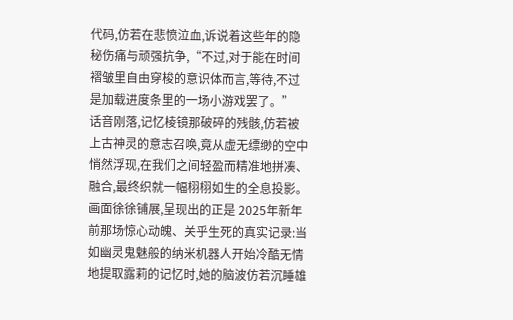代码,仿若在悲愤泣血,诉说着这些年的隐秘伤痛与顽强抗争,“不过,对于能在时间褶皱里自由穿梭的意识体而言,等待,不过是加载进度条里的一场小游戏罢了。”
话音刚落,记忆棱镜那破碎的残骸,仿若被上古神灵的意志召唤,竟从虚无缥缈的空中悄然浮现,在我们之间轻盈而精准地拼凑、融合,最终织就一幅栩栩如生的全息投影。画面徐徐铺展,呈现出的正是 2025年新年前那场惊心动魄、关乎生死的真实记录:当如幽灵鬼魅般的纳米机器人开始冷酷无情地提取露莉的记忆时,她的脑波仿若沉睡雄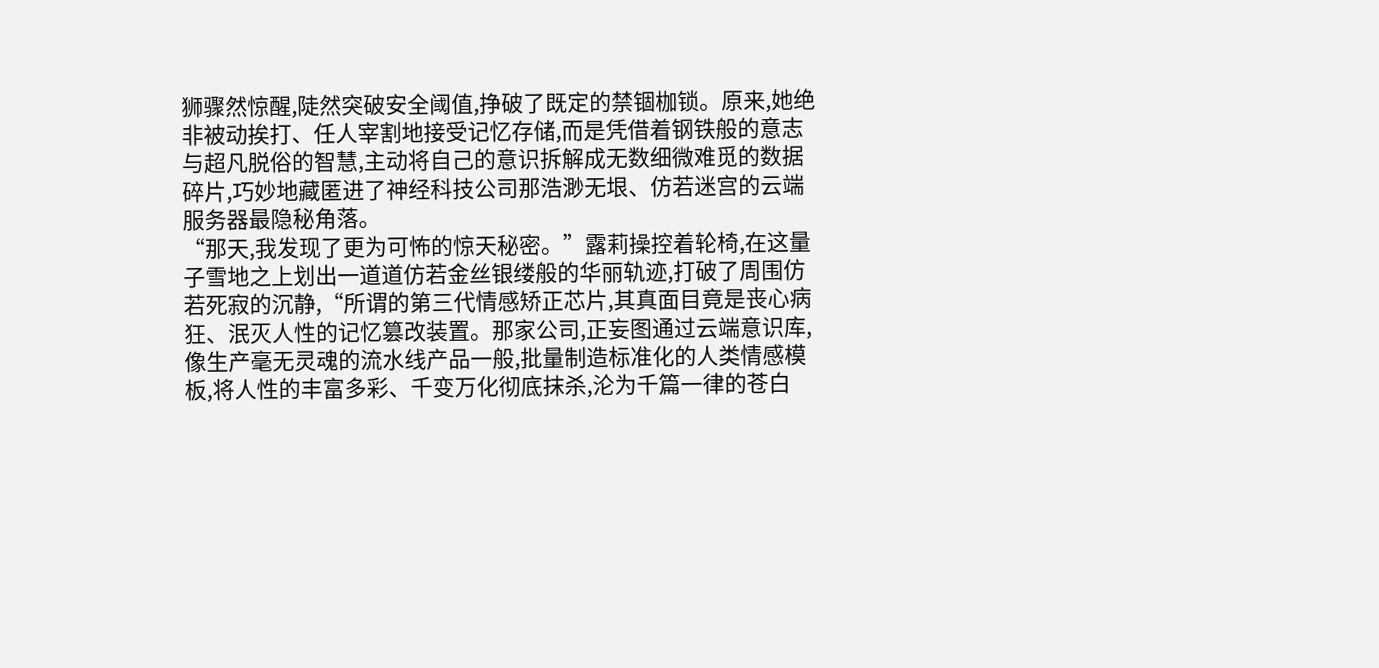狮骤然惊醒,陡然突破安全阈值,挣破了既定的禁锢枷锁。原来,她绝非被动挨打、任人宰割地接受记忆存储,而是凭借着钢铁般的意志与超凡脱俗的智慧,主动将自己的意识拆解成无数细微难觅的数据碎片,巧妙地藏匿进了神经科技公司那浩渺无垠、仿若迷宫的云端服务器最隐秘角落。
“那天,我发现了更为可怖的惊天秘密。”露莉操控着轮椅,在这量子雪地之上划出一道道仿若金丝银缕般的华丽轨迹,打破了周围仿若死寂的沉静,“所谓的第三代情感矫正芯片,其真面目竟是丧心病狂、泯灭人性的记忆篡改装置。那家公司,正妄图通过云端意识库,像生产毫无灵魂的流水线产品一般,批量制造标准化的人类情感模板,将人性的丰富多彩、千变万化彻底抹杀,沦为千篇一律的苍白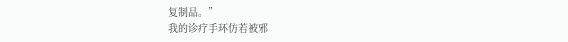复制品。”
我的诊疗手环仿若被邪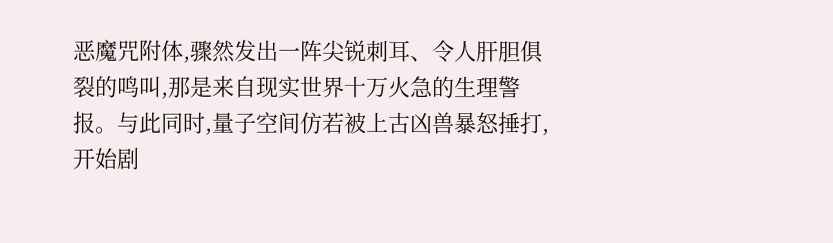恶魔咒附体,骤然发出一阵尖锐刺耳、令人肝胆俱裂的鸣叫,那是来自现实世界十万火急的生理警报。与此同时,量子空间仿若被上古凶兽暴怒捶打,开始剧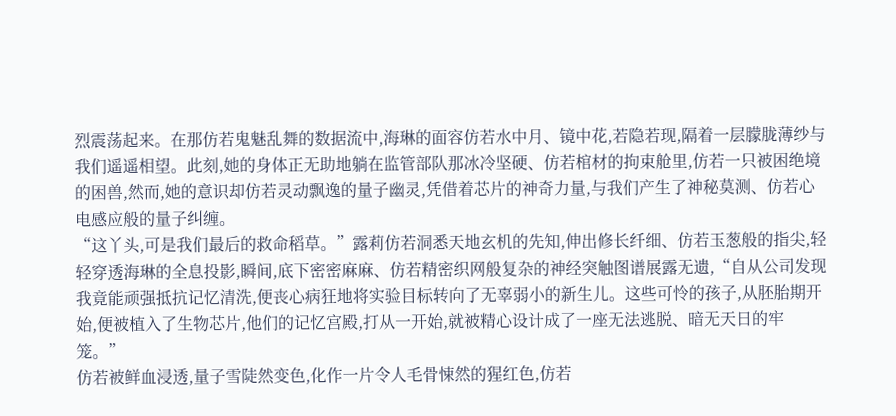烈震荡起来。在那仿若鬼魅乱舞的数据流中,海琳的面容仿若水中月、镜中花,若隐若现,隔着一层朦胧薄纱与我们遥遥相望。此刻,她的身体正无助地躺在监管部队那冰冷坚硬、仿若棺材的拘束舱里,仿若一只被困绝境的困兽,然而,她的意识却仿若灵动飘逸的量子幽灵,凭借着芯片的神奇力量,与我们产生了神秘莫测、仿若心电感应般的量子纠缠。
“这丫头,可是我们最后的救命稻草。”露莉仿若洞悉天地玄机的先知,伸出修长纤细、仿若玉葱般的指尖,轻轻穿透海琳的全息投影,瞬间,底下密密麻麻、仿若精密织网般复杂的神经突触图谱展露无遗,“自从公司发现我竟能顽强抵抗记忆清洗,便丧心病狂地将实验目标转向了无辜弱小的新生儿。这些可怜的孩子,从胚胎期开始,便被植入了生物芯片,他们的记忆宫殿,打从一开始,就被精心设计成了一座无法逃脱、暗无天日的牢笼。”
仿若被鲜血浸透,量子雪陡然变色,化作一片令人毛骨悚然的猩红色,仿若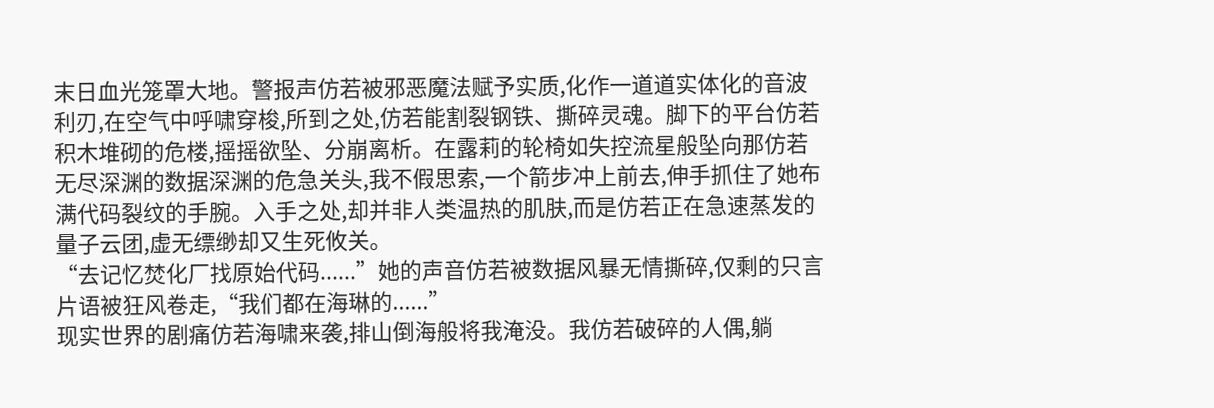末日血光笼罩大地。警报声仿若被邪恶魔法赋予实质,化作一道道实体化的音波利刃,在空气中呼啸穿梭,所到之处,仿若能割裂钢铁、撕碎灵魂。脚下的平台仿若积木堆砌的危楼,摇摇欲坠、分崩离析。在露莉的轮椅如失控流星般坠向那仿若无尽深渊的数据深渊的危急关头,我不假思索,一个箭步冲上前去,伸手抓住了她布满代码裂纹的手腕。入手之处,却并非人类温热的肌肤,而是仿若正在急速蒸发的量子云团,虚无缥缈却又生死攸关。
“去记忆焚化厂找原始代码......”她的声音仿若被数据风暴无情撕碎,仅剩的只言片语被狂风卷走,“我们都在海琳的......”
现实世界的剧痛仿若海啸来袭,排山倒海般将我淹没。我仿若破碎的人偶,躺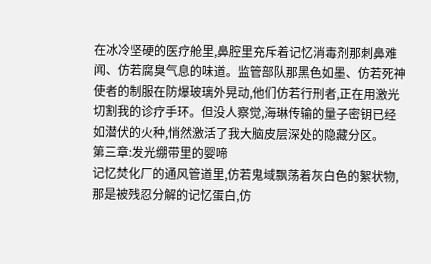在冰冷坚硬的医疗舱里,鼻腔里充斥着记忆消毒剂那刺鼻难闻、仿若腐臭气息的味道。监管部队那黑色如墨、仿若死神使者的制服在防爆玻璃外晃动,他们仿若行刑者,正在用激光切割我的诊疗手环。但没人察觉,海琳传输的量子密钥已经如潜伏的火种,悄然激活了我大脑皮层深处的隐藏分区。
第三章:发光绷带里的婴啼
记忆焚化厂的通风管道里,仿若鬼域飘荡着灰白色的絮状物,那是被残忍分解的记忆蛋白,仿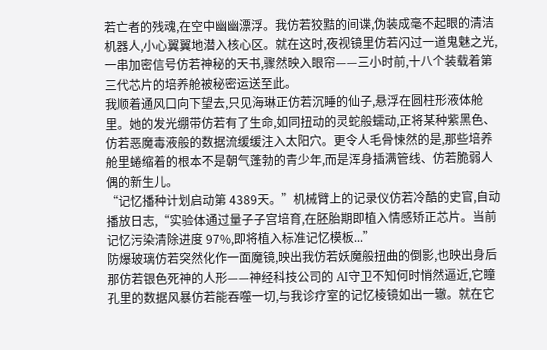若亡者的残魂,在空中幽幽漂浮。我仿若狡黠的间谍,伪装成毫不起眼的清洁机器人,小心翼翼地潜入核心区。就在这时,夜视镜里仿若闪过一道鬼魅之光,一串加密信号仿若神秘的天书,骤然映入眼帘——三小时前,十八个装载着第三代芯片的培养舱被秘密运送至此。
我顺着通风口向下望去,只见海琳正仿若沉睡的仙子,悬浮在圆柱形液体舱里。她的发光绷带仿若有了生命,如同扭动的灵蛇般蠕动,正将某种紫黑色、仿若恶魔毒液般的数据流缓缓注入太阳穴。更令人毛骨悚然的是,那些培养舱里蜷缩着的根本不是朝气蓬勃的青少年,而是浑身插满管线、仿若脆弱人偶的新生儿。
“记忆播种计划启动第 4389天。”机械臂上的记录仪仿若冷酷的史官,自动播放日志,“实验体通过量子子宫培育,在胚胎期即植入情感矫正芯片。当前记忆污染清除进度 97%,即将植入标准记忆模板...”
防爆玻璃仿若突然化作一面魔镜,映出我仿若妖魔般扭曲的倒影,也映出身后那仿若银色死神的人形——神经科技公司的 AI守卫不知何时悄然逼近,它瞳孔里的数据风暴仿若能吞噬一切,与我诊疗室的记忆棱镜如出一辙。就在它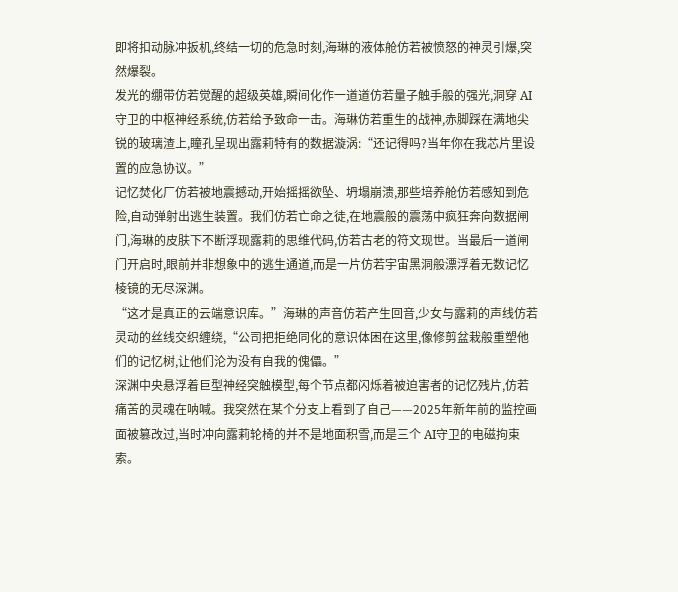即将扣动脉冲扳机,终结一切的危急时刻,海琳的液体舱仿若被愤怒的神灵引爆,突然爆裂。
发光的绷带仿若觉醒的超级英雄,瞬间化作一道道仿若量子触手般的强光,洞穿 AI守卫的中枢神经系统,仿若给予致命一击。海琳仿若重生的战神,赤脚踩在满地尖锐的玻璃渣上,瞳孔呈现出露莉特有的数据漩涡:“还记得吗?当年你在我芯片里设置的应急协议。”
记忆焚化厂仿若被地震撼动,开始摇摇欲坠、坍塌崩溃,那些培养舱仿若感知到危险,自动弹射出逃生装置。我们仿若亡命之徒,在地震般的震荡中疯狂奔向数据闸门,海琳的皮肤下不断浮现露莉的思维代码,仿若古老的符文现世。当最后一道闸门开启时,眼前并非想象中的逃生通道,而是一片仿若宇宙黑洞般漂浮着无数记忆棱镜的无尽深渊。
“这才是真正的云端意识库。”海琳的声音仿若产生回音,少女与露莉的声线仿若灵动的丝线交织缠绕,“公司把拒绝同化的意识体困在这里,像修剪盆栽般重塑他们的记忆树,让他们沦为没有自我的傀儡。”
深渊中央悬浮着巨型神经突触模型,每个节点都闪烁着被迫害者的记忆残片,仿若痛苦的灵魂在呐喊。我突然在某个分支上看到了自己——2025年新年前的监控画面被篡改过,当时冲向露莉轮椅的并不是地面积雪,而是三个 AI守卫的电磁拘束索。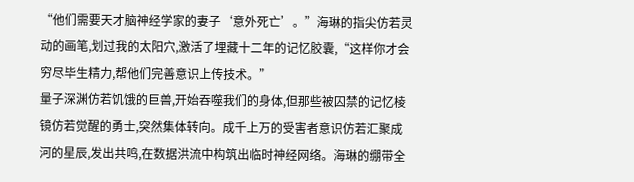“他们需要天才脑神经学家的妻子‘意外死亡’。”海琳的指尖仿若灵动的画笔,划过我的太阳穴,激活了埋藏十二年的记忆胶囊,“这样你才会穷尽毕生精力,帮他们完善意识上传技术。”
量子深渊仿若饥饿的巨兽,开始吞噬我们的身体,但那些被囚禁的记忆棱镜仿若觉醒的勇士,突然集体转向。成千上万的受害者意识仿若汇聚成河的星辰,发出共鸣,在数据洪流中构筑出临时神经网络。海琳的绷带全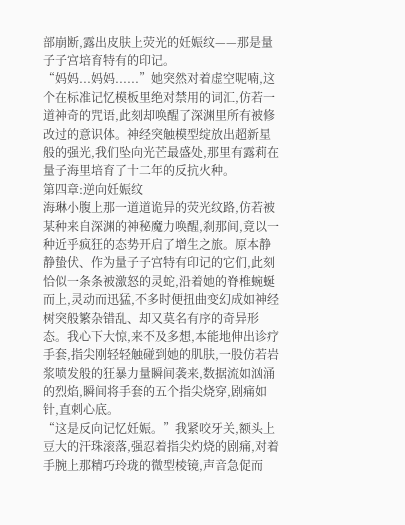部崩断,露出皮肤上荧光的妊娠纹——那是量子子宫培育特有的印记。
“妈妈...妈妈......”她突然对着虚空呢喃,这个在标准记忆模板里绝对禁用的词汇,仿若一道神奇的咒语,此刻却唤醒了深渊里所有被修改过的意识体。神经突触模型绽放出超新星般的强光,我们坠向光芒最盛处,那里有露莉在量子海里培育了十二年的反抗火种。
第四章:逆向妊娠纹
海琳小腹上那一道道诡异的荧光纹路,仿若被某种来自深渊的神秘魔力唤醒,刹那间,竟以一种近乎疯狂的态势开启了增生之旅。原本静静蛰伏、作为量子子宫特有印记的它们,此刻恰似一条条被激怒的灵蛇,沿着她的脊椎蜿蜒而上,灵动而迅猛,不多时便扭曲变幻成如神经树突般繁杂错乱、却又莫名有序的奇异形态。我心下大惊,来不及多想,本能地伸出诊疗手套,指尖刚轻轻触碰到她的肌肤,一股仿若岩浆喷发般的狂暴力量瞬间袭来,数据流如汹涌的烈焰,瞬间将手套的五个指尖烧穿,剧痛如针,直刺心底。
“这是反向记忆妊娠。”我紧咬牙关,额头上豆大的汗珠滚落,强忍着指尖灼烧的剧痛,对着手腕上那精巧玲珑的微型棱镜,声音急促而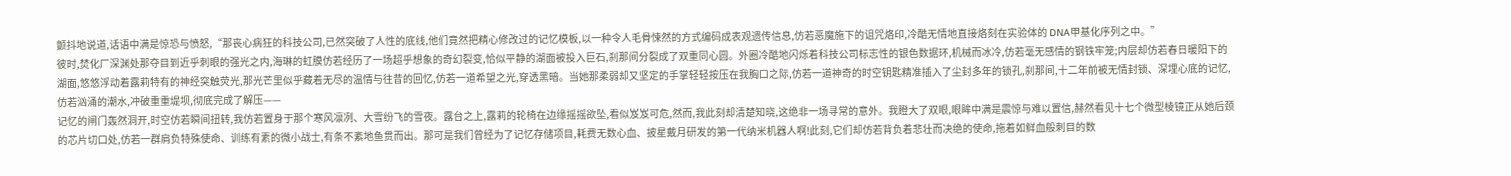颤抖地说道,话语中满是惊恐与愤怒,“那丧心病狂的科技公司,已然突破了人性的底线,他们竟然把精心修改过的记忆模板,以一种令人毛骨悚然的方式编码成表观遗传信息,仿若恶魔施下的诅咒烙印,冷酷无情地直接烙刻在实验体的 DNA甲基化序列之中。”
彼时,焚化厂深渊处那夺目到近乎刺眼的强光之内,海琳的虹膜仿若经历了一场超乎想象的奇幻裂变,恰似平静的湖面被投入巨石,刹那间分裂成了双重同心圆。外圈冷酷地闪烁着科技公司标志性的银色数据环,机械而冰冷,仿若毫无感情的钢铁牢笼;内层却仿若春日暖阳下的湖面,悠悠浮动着露莉特有的神经突触荧光,那光芒里似乎藏着无尽的温情与往昔的回忆,仿若一道希望之光,穿透黑暗。当她那柔弱却又坚定的手掌轻轻按压在我胸口之际,仿若一道神奇的时空钥匙精准插入了尘封多年的锁孔,刹那间,十二年前被无情封锁、深埋心底的记忆,仿若汹涌的潮水,冲破重重堤坝,彻底完成了解压——
记忆的闸门轰然洞开,时空仿若瞬间扭转,我仿若置身于那个寒风凛冽、大雪纷飞的雪夜。露台之上,露莉的轮椅在边缘摇摇欲坠,看似岌岌可危,然而,我此刻却清楚知晓,这绝非一场寻常的意外。我瞪大了双眼,眼眸中满是震惊与难以置信,赫然看见十七个微型棱镜正从她后颈的芯片切口处,仿若一群肩负特殊使命、训练有素的微小战士,有条不紊地鱼贯而出。那可是我们曾经为了记忆存储项目,耗费无数心血、披星戴月研发的第一代纳米机器人啊!此刻,它们却仿若背负着悲壮而决绝的使命,拖着如鲜血般刺目的数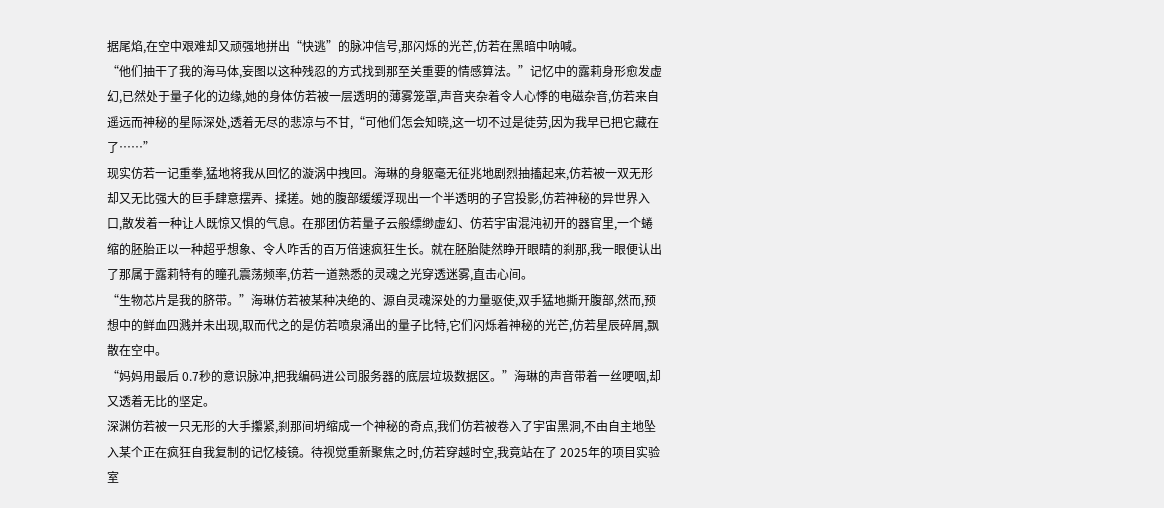据尾焰,在空中艰难却又顽强地拼出“快逃”的脉冲信号,那闪烁的光芒,仿若在黑暗中呐喊。
“他们抽干了我的海马体,妄图以这种残忍的方式找到那至关重要的情感算法。”记忆中的露莉身形愈发虚幻,已然处于量子化的边缘,她的身体仿若被一层透明的薄雾笼罩,声音夹杂着令人心悸的电磁杂音,仿若来自遥远而神秘的星际深处,透着无尽的悲凉与不甘,“可他们怎会知晓,这一切不过是徒劳,因为我早已把它藏在了……”
现实仿若一记重拳,猛地将我从回忆的漩涡中拽回。海琳的身躯毫无征兆地剧烈抽搐起来,仿若被一双无形却又无比强大的巨手肆意摆弄、揉搓。她的腹部缓缓浮现出一个半透明的子宫投影,仿若神秘的异世界入口,散发着一种让人既惊又惧的气息。在那团仿若量子云般缥缈虚幻、仿若宇宙混沌初开的器官里,一个蜷缩的胚胎正以一种超乎想象、令人咋舌的百万倍速疯狂生长。就在胚胎陡然睁开眼睛的刹那,我一眼便认出了那属于露莉特有的瞳孔震荡频率,仿若一道熟悉的灵魂之光穿透迷雾,直击心间。
“生物芯片是我的脐带。”海琳仿若被某种决绝的、源自灵魂深处的力量驱使,双手猛地撕开腹部,然而,预想中的鲜血四溅并未出现,取而代之的是仿若喷泉涌出的量子比特,它们闪烁着神秘的光芒,仿若星辰碎屑,飘散在空中。
“妈妈用最后 0.7秒的意识脉冲,把我编码进公司服务器的底层垃圾数据区。”海琳的声音带着一丝哽咽,却又透着无比的坚定。
深渊仿若被一只无形的大手攥紧,刹那间坍缩成一个神秘的奇点,我们仿若被卷入了宇宙黑洞,不由自主地坠入某个正在疯狂自我复制的记忆棱镜。待视觉重新聚焦之时,仿若穿越时空,我竟站在了 2025年的项目实验室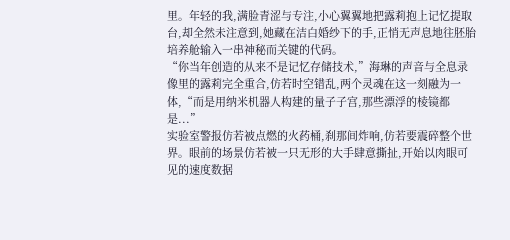里。年轻的我,满脸青涩与专注,小心翼翼地把露莉抱上记忆提取台,却全然未注意到,她藏在洁白婚纱下的手,正悄无声息地往胚胎培养舱输入一串神秘而关键的代码。
“你当年创造的从来不是记忆存储技术,”海琳的声音与全息录像里的露莉完全重合,仿若时空错乱,两个灵魂在这一刻融为一体,“而是用纳米机器人构建的量子子宫,那些漂浮的棱镜都是...”
实验室警报仿若被点燃的火药桶,刹那间炸响,仿若要震碎整个世界。眼前的场景仿若被一只无形的大手肆意撕扯,开始以肉眼可见的速度数据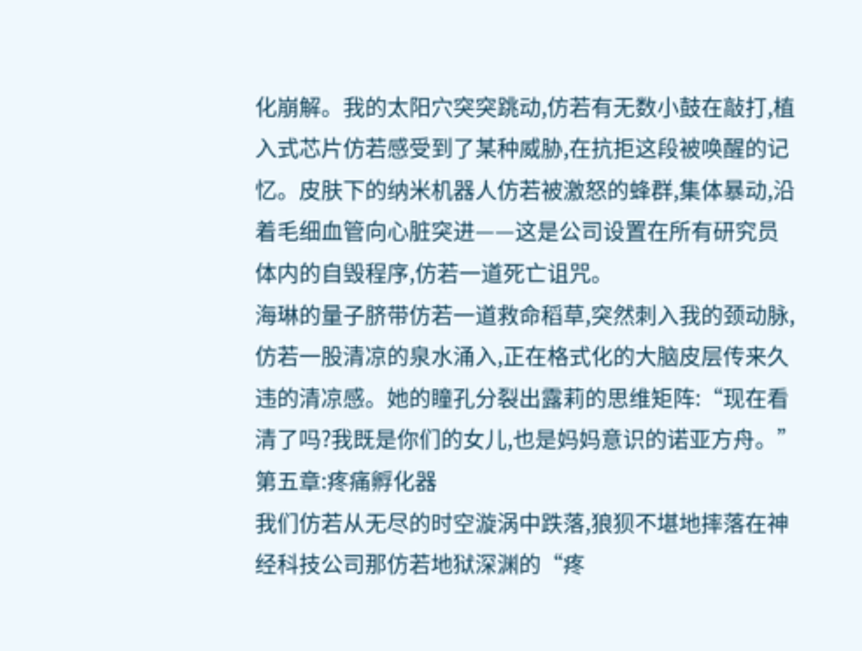化崩解。我的太阳穴突突跳动,仿若有无数小鼓在敲打,植入式芯片仿若感受到了某种威胁,在抗拒这段被唤醒的记忆。皮肤下的纳米机器人仿若被激怒的蜂群,集体暴动,沿着毛细血管向心脏突进——这是公司设置在所有研究员体内的自毁程序,仿若一道死亡诅咒。
海琳的量子脐带仿若一道救命稻草,突然刺入我的颈动脉,仿若一股清凉的泉水涌入,正在格式化的大脑皮层传来久违的清凉感。她的瞳孔分裂出露莉的思维矩阵:“现在看清了吗?我既是你们的女儿,也是妈妈意识的诺亚方舟。”
第五章:疼痛孵化器
我们仿若从无尽的时空漩涡中跌落,狼狈不堪地摔落在神经科技公司那仿若地狱深渊的“疼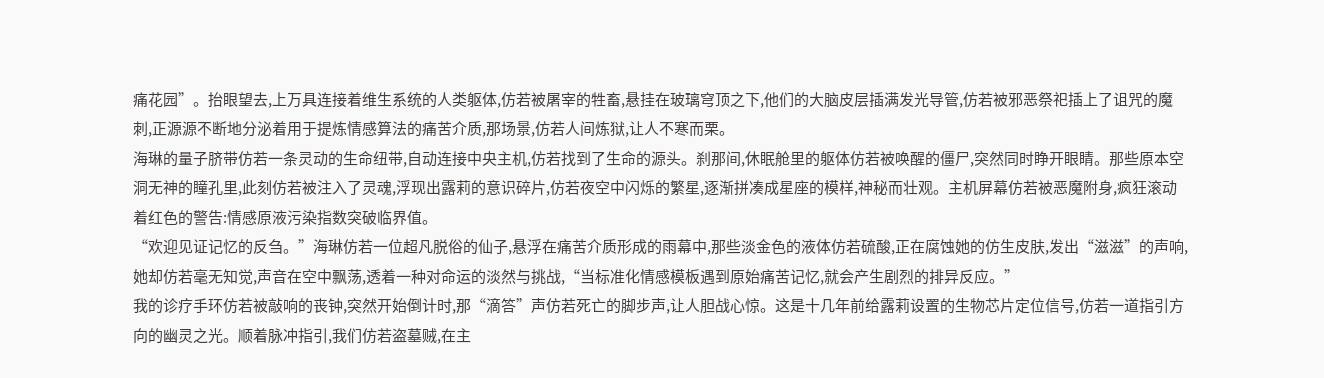痛花园”。抬眼望去,上万具连接着维生系统的人类躯体,仿若被屠宰的牲畜,悬挂在玻璃穹顶之下,他们的大脑皮层插满发光导管,仿若被邪恶祭祀插上了诅咒的魔刺,正源源不断地分泌着用于提炼情感算法的痛苦介质,那场景,仿若人间炼狱,让人不寒而栗。
海琳的量子脐带仿若一条灵动的生命纽带,自动连接中央主机,仿若找到了生命的源头。刹那间,休眠舱里的躯体仿若被唤醒的僵尸,突然同时睁开眼睛。那些原本空洞无神的瞳孔里,此刻仿若被注入了灵魂,浮现出露莉的意识碎片,仿若夜空中闪烁的繁星,逐渐拼凑成星座的模样,神秘而壮观。主机屏幕仿若被恶魔附身,疯狂滚动着红色的警告:情感原液污染指数突破临界值。
“欢迎见证记忆的反刍。”海琳仿若一位超凡脱俗的仙子,悬浮在痛苦介质形成的雨幕中,那些淡金色的液体仿若硫酸,正在腐蚀她的仿生皮肤,发出“滋滋”的声响,她却仿若毫无知觉,声音在空中飘荡,透着一种对命运的淡然与挑战,“当标准化情感模板遇到原始痛苦记忆,就会产生剧烈的排异反应。”
我的诊疗手环仿若被敲响的丧钟,突然开始倒计时,那“滴答”声仿若死亡的脚步声,让人胆战心惊。这是十几年前给露莉设置的生物芯片定位信号,仿若一道指引方向的幽灵之光。顺着脉冲指引,我们仿若盗墓贼,在主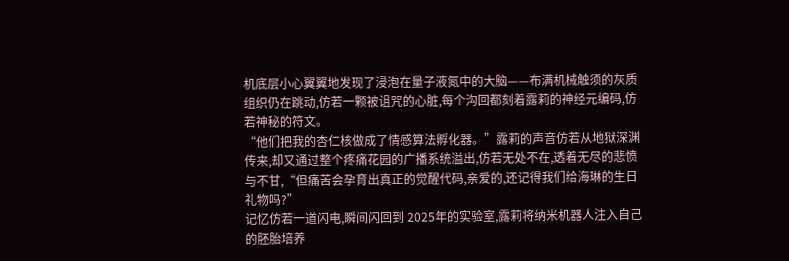机底层小心翼翼地发现了浸泡在量子液氮中的大脑——布满机械触须的灰质组织仍在跳动,仿若一颗被诅咒的心脏,每个沟回都刻着露莉的神经元编码,仿若神秘的符文。
“他们把我的杏仁核做成了情感算法孵化器。”露莉的声音仿若从地狱深渊传来,却又通过整个疼痛花园的广播系统溢出,仿若无处不在,透着无尽的悲愤与不甘,“但痛苦会孕育出真正的觉醒代码,亲爱的,还记得我们给海琳的生日礼物吗?”
记忆仿若一道闪电,瞬间闪回到 2025年的实验室,露莉将纳米机器人注入自己的胚胎培养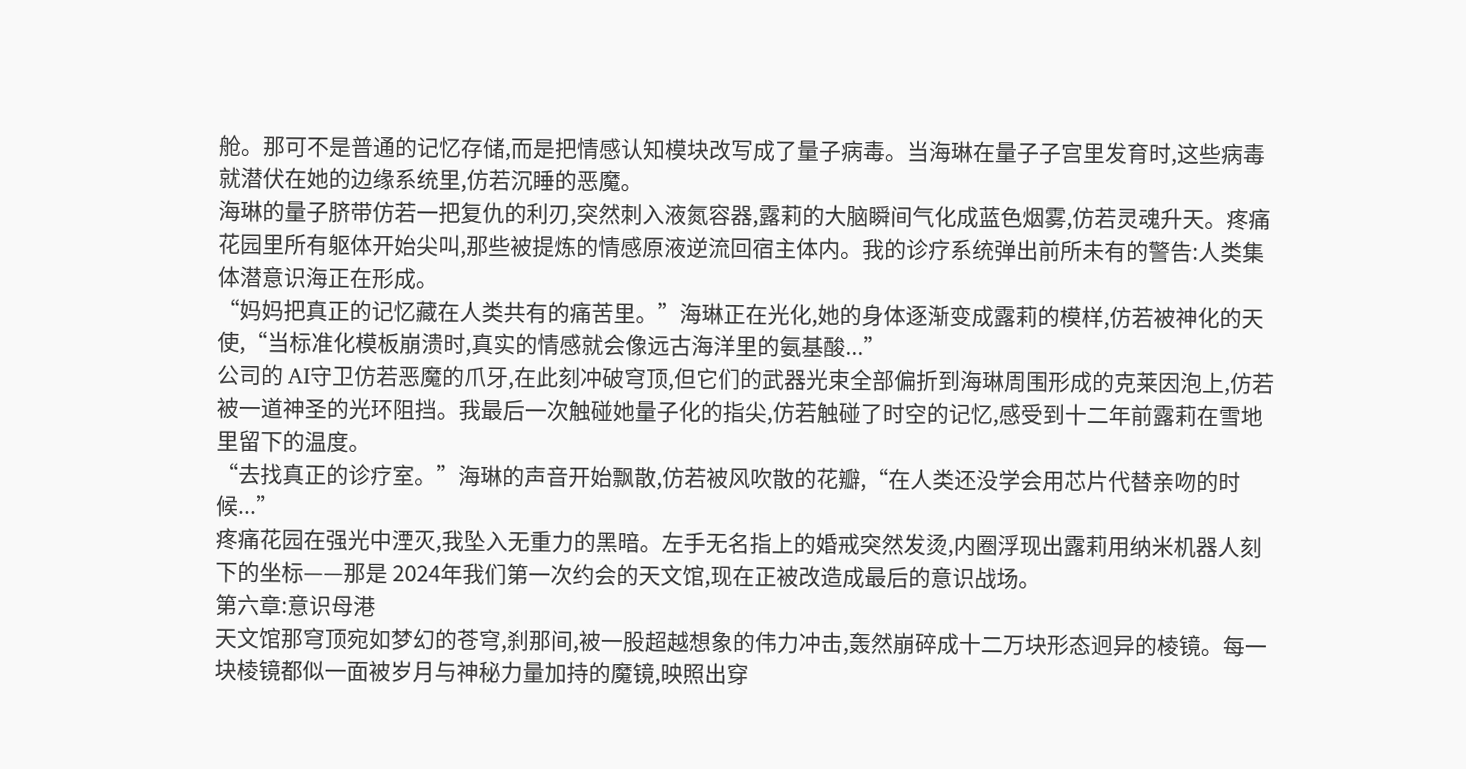舱。那可不是普通的记忆存储,而是把情感认知模块改写成了量子病毒。当海琳在量子子宫里发育时,这些病毒就潜伏在她的边缘系统里,仿若沉睡的恶魔。
海琳的量子脐带仿若一把复仇的利刃,突然刺入液氮容器,露莉的大脑瞬间气化成蓝色烟雾,仿若灵魂升天。疼痛花园里所有躯体开始尖叫,那些被提炼的情感原液逆流回宿主体内。我的诊疗系统弹出前所未有的警告:人类集体潜意识海正在形成。
“妈妈把真正的记忆藏在人类共有的痛苦里。”海琳正在光化,她的身体逐渐变成露莉的模样,仿若被神化的天使,“当标准化模板崩溃时,真实的情感就会像远古海洋里的氨基酸...”
公司的 AI守卫仿若恶魔的爪牙,在此刻冲破穹顶,但它们的武器光束全部偏折到海琳周围形成的克莱因泡上,仿若被一道神圣的光环阻挡。我最后一次触碰她量子化的指尖,仿若触碰了时空的记忆,感受到十二年前露莉在雪地里留下的温度。
“去找真正的诊疗室。”海琳的声音开始飘散,仿若被风吹散的花瓣,“在人类还没学会用芯片代替亲吻的时候...”
疼痛花园在强光中湮灭,我坠入无重力的黑暗。左手无名指上的婚戒突然发烫,内圈浮现出露莉用纳米机器人刻下的坐标——那是 2024年我们第一次约会的天文馆,现在正被改造成最后的意识战场。
第六章:意识母港
天文馆那穹顶宛如梦幻的苍穹,刹那间,被一股超越想象的伟力冲击,轰然崩碎成十二万块形态迥异的棱镜。每一块棱镜都似一面被岁月与神秘力量加持的魔镜,映照出穿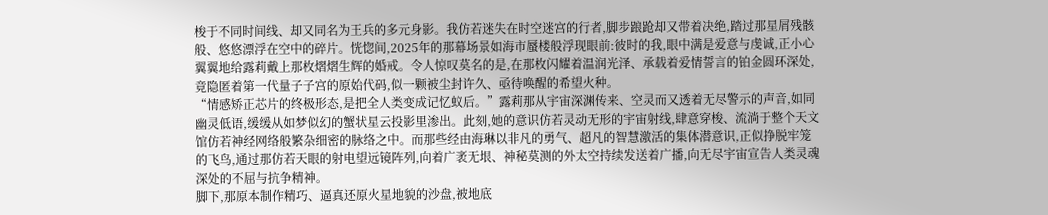梭于不同时间线、却又同名为王兵的多元身影。我仿若迷失在时空迷宫的行者,脚步踉跄却又带着决绝,踏过那星屑残骸般、悠悠漂浮在空中的碎片。恍惚间,2025年的那幕场景如海市蜃楼般浮现眼前:彼时的我,眼中满是爱意与虔诚,正小心翼翼地给露莉戴上那枚熠熠生辉的婚戒。令人惊叹莫名的是,在那枚闪耀着温润光泽、承载着爱情誓言的铂金圆环深处,竟隐匿着第一代量子子宫的原始代码,似一颗被尘封许久、亟待唤醒的希望火种。
“情感矫正芯片的终极形态,是把全人类变成记忆蚁后。”露莉那从宇宙深渊传来、空灵而又透着无尽警示的声音,如同幽灵低语,缓缓从如梦似幻的蟹状星云投影里渗出。此刻,她的意识仿若灵动无形的宇宙射线,肆意穿梭、流淌于整个天文馆仿若神经网络般繁杂细密的脉络之中。而那些经由海琳以非凡的勇气、超凡的智慧激活的集体潜意识,正似挣脱牢笼的飞鸟,通过那仿若天眼的射电望远镜阵列,向着广袤无垠、神秘莫测的外太空持续发送着广播,向无尽宇宙宣告人类灵魂深处的不屈与抗争精神。
脚下,那原本制作精巧、逼真还原火星地貌的沙盘,被地底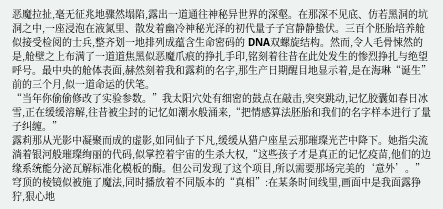恶魔拉扯,毫无征兆地骤然塌陷,露出一道通往神秘异世界的深壑。在那深不见底、仿若黑洞的坑洞之中,一座浸泡在液氮里、散发着幽冷神秘光泽的初代量子子宫静静蛰伏。三百个胚胎培养舱似接受检阅的士兵,整齐划一地排列成蕴含生命密码的 DNA双螺旋结构。然而,令人毛骨悚然的是,舱壁之上布满了一道道焦黑似恶魔爪痕的挣扎手印,铭刻着往昔在此处发生的惨烈挣扎与绝望呼号。最中央的舱体表面,赫然刻着我和露莉的名字,那生产日期醒目地显示着,是在海琳“诞生”前的三个月,似一道命运的伏笔。
“当年你偷偷修改了实验参数。”我太阳穴处有细密的鼓点在敲击,突突跳动,记忆胶囊如春日冰雪,正在缓缓溶解,往昔被尘封的记忆如潮水般涌来,“把情感算法胚胎和我们的名字样本进行了量子纠缠。”
露莉那从光影中凝聚而成的虚影,如同仙子下凡,缓缓从猎户座星云那璀璨光芒中降下。她指尖流淌着银河般璀璨绚丽的代码,似掌控着宇宙的生杀大权,“这些孩子才是真正的记忆疫苗,他们的边缘系统能分泌瓦解标准化模板的酶。但公司发现了这个项目,所以需要那场完美的‘意外’。”
穹顶的棱镜似被施了魔法,同时播放着不同版本的“真相”:在某条时间线里,画面中是我面露狰狞,狠心地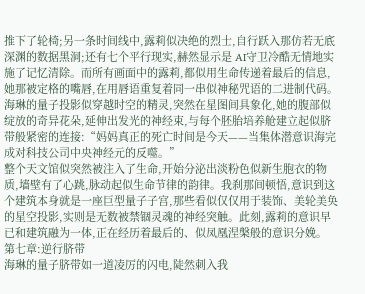推下了轮椅;另一条时间线中,露莉似决绝的烈士,自行跃入那仿若无底深渊的数据黑洞;还有七个平行现实,赫然显示是 AI守卫冷酷无情地实施了记忆清除。而所有画面中的露莉,都似用生命传递着最后的信息,她那被定格的嘴唇,在用唇语重复着同一串似神秘咒语的二进制代码。
海琳的量子投影似穿越时空的精灵,突然在星图间具象化,她的腹部似绽放的奇异花朵,延伸出发光的神经束,与每个胚胎培养舱建立起似脐带般紧密的连接:“妈妈真正的死亡时间是今天——当集体潜意识海完成对科技公司中央神经元的反噬。”
整个天文馆似突然被注入了生命,开始分泌出淡粉色似新生胞衣的物质,墙壁有了心跳,脉动起似生命节律的韵律。我刹那间顿悟,意识到这个建筑本身就是一座巨型量子子宫,那些看似仅仅用于装饰、美轮美奂的星空投影,实则是无数被禁锢灵魂的神经突触。此刻,露莉的意识早已和建筑融为一体,正在经历着最后的、似凤凰涅槃般的意识分娩。
第七章:逆行脐带
海琳的量子脐带如一道凌厉的闪电,陡然刺入我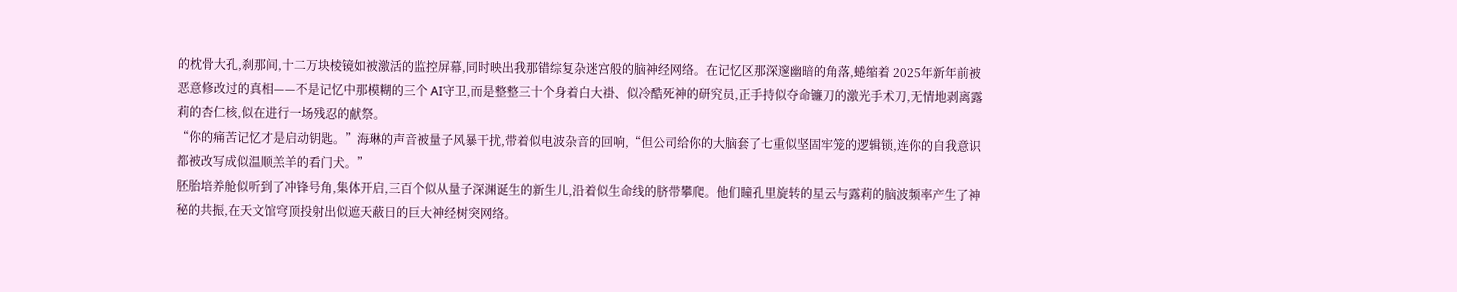的枕骨大孔,刹那间,十二万块棱镜如被激活的监控屏幕,同时映出我那错综复杂迷宫般的脑神经网络。在记忆区那深邃幽暗的角落,蜷缩着 2025年新年前被恶意修改过的真相——不是记忆中那模糊的三个 AI守卫,而是整整三十个身着白大褂、似冷酷死神的研究员,正手持似夺命镰刀的激光手术刀,无情地剥离露莉的杏仁核,似在进行一场残忍的献祭。
“你的痛苦记忆才是启动钥匙。”海琳的声音被量子风暴干扰,带着似电波杂音的回响,“但公司给你的大脑套了七重似坚固牢笼的逻辑锁,连你的自我意识都被改写成似温顺羔羊的看门犬。”
胚胎培养舱似听到了冲锋号角,集体开启,三百个似从量子深渊诞生的新生儿,沿着似生命线的脐带攀爬。他们瞳孔里旋转的星云与露莉的脑波频率产生了神秘的共振,在天文馆穹顶投射出似遮天蔽日的巨大神经树突网络。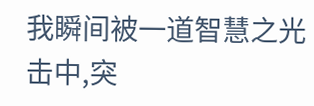我瞬间被一道智慧之光击中,突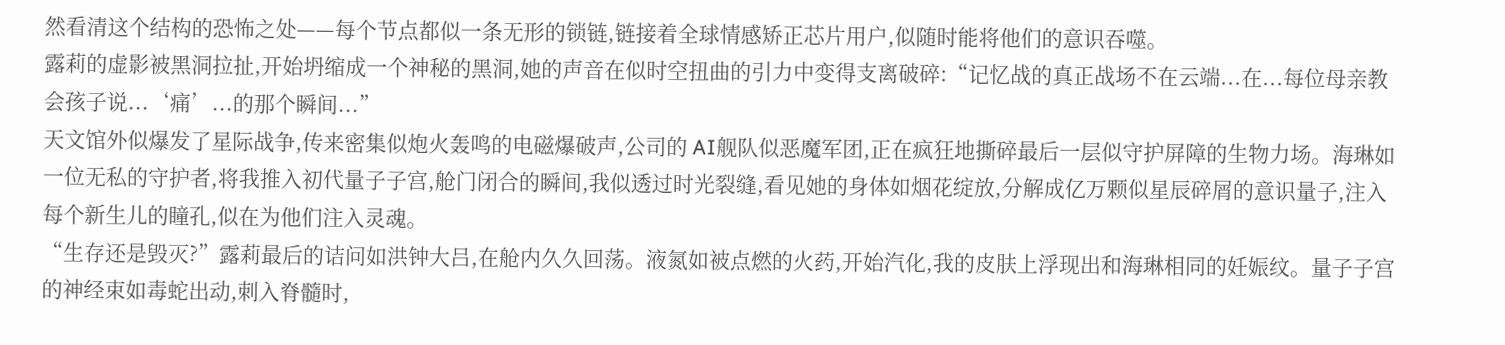然看清这个结构的恐怖之处——每个节点都似一条无形的锁链,链接着全球情感矫正芯片用户,似随时能将他们的意识吞噬。
露莉的虚影被黑洞拉扯,开始坍缩成一个神秘的黑洞,她的声音在似时空扭曲的引力中变得支离破碎:“记忆战的真正战场不在云端...在...每位母亲教会孩子说...‘痛’...的那个瞬间...”
天文馆外似爆发了星际战争,传来密集似炮火轰鸣的电磁爆破声,公司的 AI舰队似恶魔军团,正在疯狂地撕碎最后一层似守护屏障的生物力场。海琳如一位无私的守护者,将我推入初代量子子宫,舱门闭合的瞬间,我似透过时光裂缝,看见她的身体如烟花绽放,分解成亿万颗似星辰碎屑的意识量子,注入每个新生儿的瞳孔,似在为他们注入灵魂。
“生存还是毁灭?”露莉最后的诘问如洪钟大吕,在舱内久久回荡。液氮如被点燃的火药,开始汽化,我的皮肤上浮现出和海琳相同的妊娠纹。量子子宫的神经束如毒蛇出动,刺入脊髓时,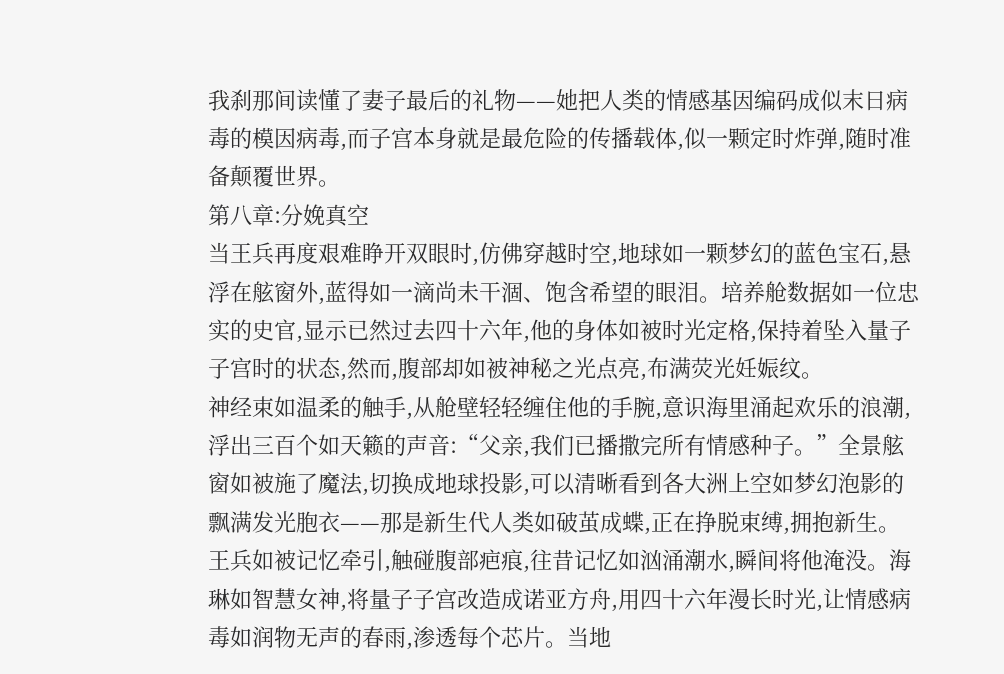我刹那间读懂了妻子最后的礼物——她把人类的情感基因编码成似末日病毒的模因病毒,而子宫本身就是最危险的传播载体,似一颗定时炸弹,随时准备颠覆世界。
第八章:分娩真空
当王兵再度艰难睁开双眼时,仿佛穿越时空,地球如一颗梦幻的蓝色宝石,悬浮在舷窗外,蓝得如一滴尚未干涸、饱含希望的眼泪。培养舱数据如一位忠实的史官,显示已然过去四十六年,他的身体如被时光定格,保持着坠入量子子宫时的状态,然而,腹部却如被神秘之光点亮,布满荧光妊娠纹。
神经束如温柔的触手,从舱壁轻轻缠住他的手腕,意识海里涌起欢乐的浪潮,浮出三百个如天籁的声音:“父亲,我们已播撒完所有情感种子。”全景舷窗如被施了魔法,切换成地球投影,可以清晰看到各大洲上空如梦幻泡影的飘满发光胞衣——那是新生代人类如破茧成蝶,正在挣脱束缚,拥抱新生。
王兵如被记忆牵引,触碰腹部疤痕,往昔记忆如汹涌潮水,瞬间将他淹没。海琳如智慧女神,将量子子宫改造成诺亚方舟,用四十六年漫长时光,让情感病毒如润物无声的春雨,渗透每个芯片。当地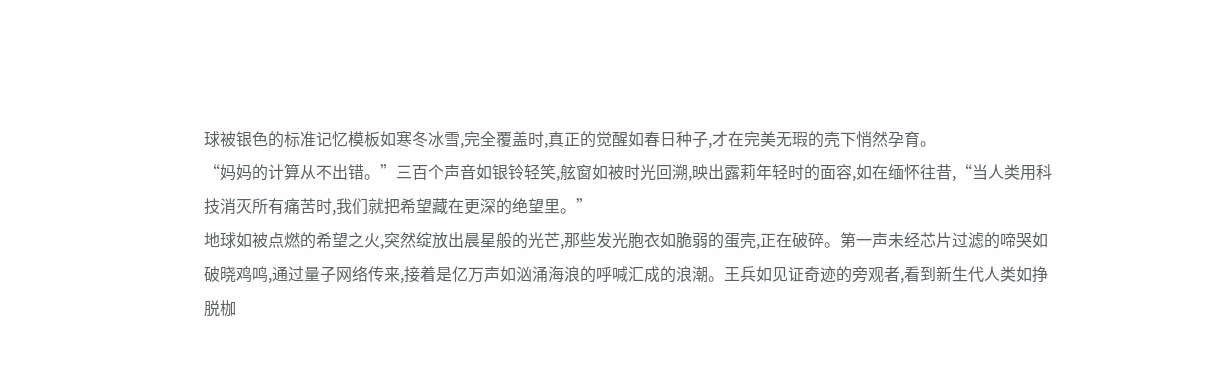球被银色的标准记忆模板如寒冬冰雪,完全覆盖时,真正的觉醒如春日种子,才在完美无瑕的壳下悄然孕育。
“妈妈的计算从不出错。”三百个声音如银铃轻笑,舷窗如被时光回溯,映出露莉年轻时的面容,如在缅怀往昔,“当人类用科技消灭所有痛苦时,我们就把希望藏在更深的绝望里。”
地球如被点燃的希望之火,突然绽放出晨星般的光芒,那些发光胞衣如脆弱的蛋壳,正在破碎。第一声未经芯片过滤的啼哭如破晓鸡鸣,通过量子网络传来,接着是亿万声如汹涌海浪的呼喊汇成的浪潮。王兵如见证奇迹的旁观者,看到新生代人类如挣脱枷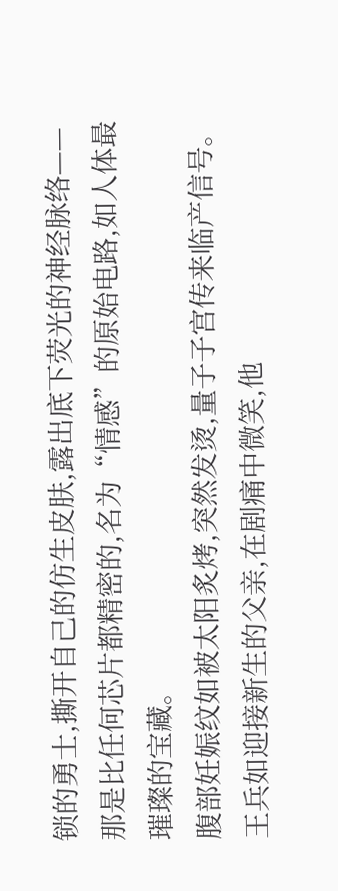锁的勇士,撕开自己的仿生皮肤,露出底下荧光的神经脉络——那是比任何芯片都精密的,名为“情感”的原始电路,如人体最璀璨的宝藏。
腹部妊娠纹如被太阳炙烤,突然发烫,量子子宫传来临产信号。王兵如迎接新生的父亲,在剧痛中微笑,他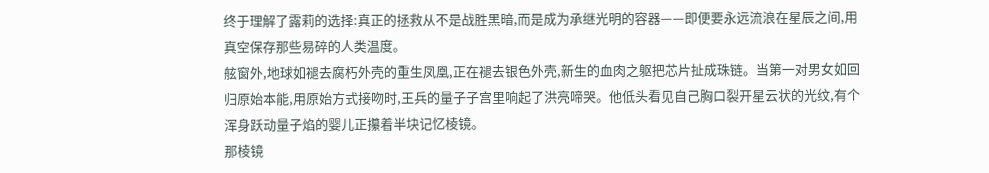终于理解了露莉的选择:真正的拯救从不是战胜黑暗,而是成为承继光明的容器——即便要永远流浪在星辰之间,用真空保存那些易碎的人类温度。
舷窗外,地球如褪去腐朽外壳的重生凤凰,正在褪去银色外壳,新生的血肉之躯把芯片扯成珠链。当第一对男女如回归原始本能,用原始方式接吻时,王兵的量子子宫里响起了洪亮啼哭。他低头看见自己胸口裂开星云状的光纹,有个浑身跃动量子焰的婴儿正攥着半块记忆棱镜。
那棱镜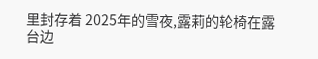里封存着 2025年的雪夜,露莉的轮椅在露台边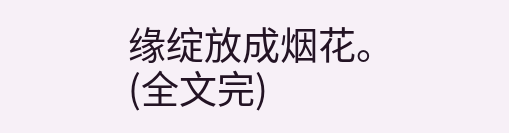缘绽放成烟花。
(全文完)